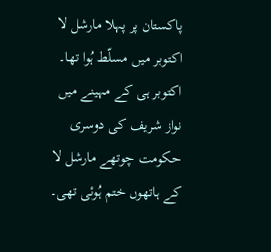پاکستان پر پہلا مارشل لا اکتوبر میں مسلّط ہُوا تھا۔ اکتوبر ہی کے مہینے میں نواز شریف کی دوسری حکومت چوتھے مارشل لا کے ہاتھوں ختم ہُوئی تھی۔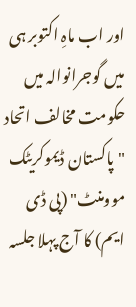اور اب ماہِ اکتوبر ہی میں گوجرانوالہ میں حکومت مخالف اتحاد "پاکستان ڈیموکریٹک موومنٹ" (پی ڈی ایم) کا آج پہلا جلسہ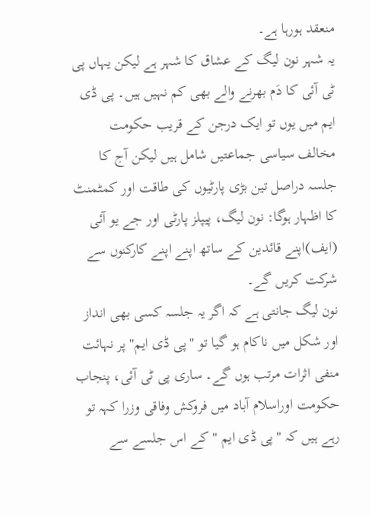منعقد ہورہا ہے۔
یہ شہر نون لیگ کے عشاق کا شہر ہے لیکن یہاں پی ٹی آئی کا دَم بھرنے والے بھی کم نہیں ہیں۔ پی ڈی ایم میں یوں تو ایک درجن کے قریب حکومت مخالف سیاسی جماعتیں شامل ہیں لیکن آج کا جلسہ دراصل تین بڑی پارٹیوں کی طاقت اور کمٹمنٹ کا اظہار ہوگا: نون لیگ، پیپلز پارٹی اور جے یو آئی (ایف)اپنے قائدین کے ساتھ اپنے اپنے کارکنوں سے شرکت کریں گے۔
نون لیگ جانتی ہے کہ اگر یہ جلسہ کسی بھی انداز اور شکل میں ناکام ہو گیا تو "پی ڈی ایم" پر نہائت منفی اثرات مرتب ہوں گے۔ ساری پی ٹی آئی، پنجاب حکومت اوراسلام آباد میں فروکش وفاقی وزرا کہہ تو رہے ہیں کہ "پی ڈی ایم " کے اس جلسے سے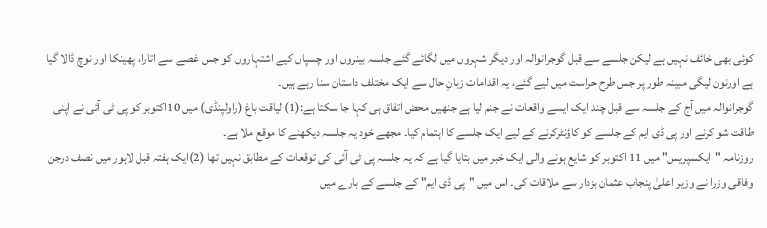کوئی بھی خائف نہیں ہے لیکن جلسے سے قبل گوجرانوالہ اور دیگر شہروں میں لگائے گئے جلسہ بینروں اور چسپاں کیے اشتہاروں کو جس غصے سے اتارا، پھینکا اور نوچ ڈالا گیا ہے اورنون لیگی مبینہ طور پر جس طرح حراست میں لیے گئے، یہ اقدامات زبانِ حال سے ایک مختلف داستان سنا رہے ہیں۔
گوجرانوالہ میں آج کے جلسہ سے قبل چند ایک ایسے واقعات نے جنم لیا ہے جنھیں محض اتفاق ہی کہا جا سکتا ہے:(1) لیاقت باغ (راولپنڈی) میں 10اکتوبر کو پی ٹی آئی نے اپنی طاقت شو کرنے اور پی ڈی ایم کے جلسے کو کاؤنٹرکرنے کے لیے ایک جلسے کا اہتمام کیا۔ مجھے خود یہ جلسہ دیکھنے کا موقع ملا ہے۔
روزنامہ "ایکسپریس" میں 11 اکتوبر کو شایع ہونے والی ایک خبر میں بتایا گیا ہے کہ یہ جلسہ پی ٹی آئی کی توقعات کے مطابق نہیں تھا (2)ایک ہفتہ قبل لاہور میں نصف درجن وفاقی وزرا نے وزیر اعلیٰ پنجاب عثمان بزدار سے ملاقات کی۔ اس میں "پی ڈی ایم" کے جلسے کے بارے میں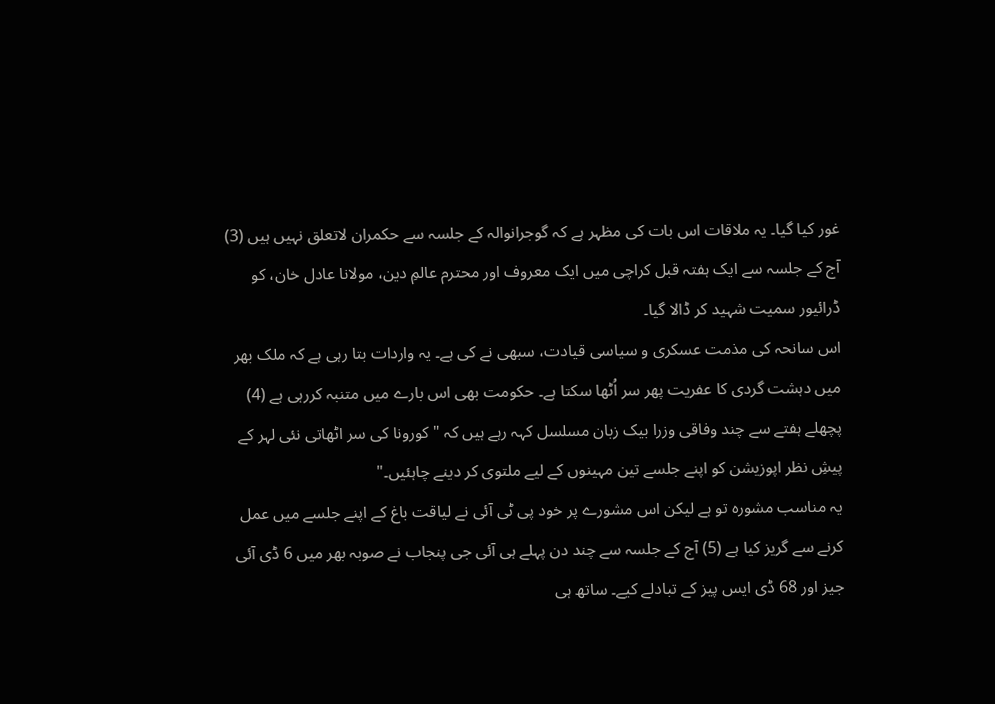غور کیا گیا۔ یہ ملاقات اس بات کی مظہر ہے کہ گوجرانوالہ کے جلسہ سے حکمران لاتعلق نہیں ہیں (3) آج کے جلسہ سے ایک ہفتہ قبل کراچی میں ایک معروف اور محترم عالمِ دین، مولانا عادل خان، کو ڈرائیور سمیت شہید کر ڈالا گیا۔
اس سانحہ کی مذمت عسکری و سیاسی قیادت، سبھی نے کی ہے۔ یہ واردات بتا رہی ہے کہ ملک بھر میں دہشت گردی کا عفریت پھر سر اُٹھا سکتا ہے۔ حکومت بھی اس بارے میں متنبہ کررہی ہے (4) پچھلے ہفتے سے چند وفاقی وزرا بیک زبان مسلسل کہہ رہے ہیں کہ "کورونا کی سر اٹھاتی نئی لہر کے پیشِ نظر اپوزیشن کو اپنے جلسے تین مہینوں کے لیے ملتوی کر دینے چاہئیں۔"
یہ مناسب مشورہ تو ہے لیکن اس مشورے پر خود پی ٹی آئی نے لیاقت باغ کے اپنے جلسے میں عمل کرنے سے گریز کیا ہے (5) آج کے جلسہ سے چند دن پہلے ہی آئی جی پنجاب نے صوبہ بھر میں 6 ڈی آئی جیز اور 68 ڈی ایس پیز کے تبادلے کیے۔ ساتھ ہی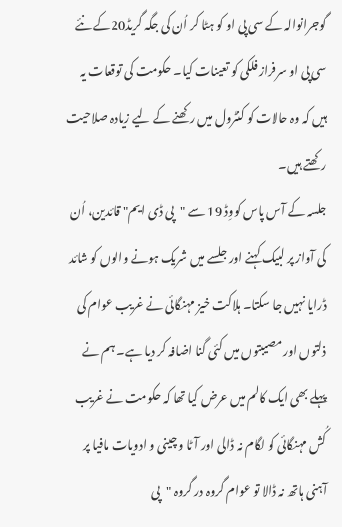گوجرانوالہ کے سی پی او کو ہٹا کر اُن کی جگہ گریڈ20کے نئے سی پی او سرفراز فلکی کو تعینات کیا۔ حکومت کی توقعات یہ ہیں کہ وہ حالات کو کنٹرول میں رکھنے کے لیے زیادہ صلاحیت رکھتے ہیں۔
جلسہ کے آس پاس کووِڈ 19 سے "پی ڈی ایم" قائدین، اُن کی آواز پر لبیک کہنے اور جلسے میں شریک ہونے والوں کو شائد ڈرایا نہیں جا سکتا۔ ہلاکت خیز مہنگائی نے غریب عوام کی ذلتوں اور مصیبتوں میں کئی گنا اضافہ کر دیا ہے۔ ہم نے پہلے بھی ایک کالم میں عرض کیا تھا کہ حکومت نے غریب کُش مہنگائی کو لگام نہ ڈالی اور آٹا و چینی و ادویات مافیا پر آہنی ہاتھ نہ ڈالا تو عوام گروہ در گروہ "پی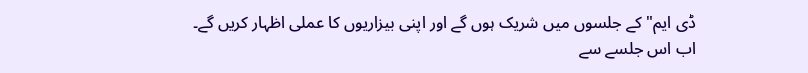ڈی ایم" کے جلسوں میں شریک ہوں گے اور اپنی بیزاریوں کا عملی اظہار کریں گے۔
اب اس جلسے سے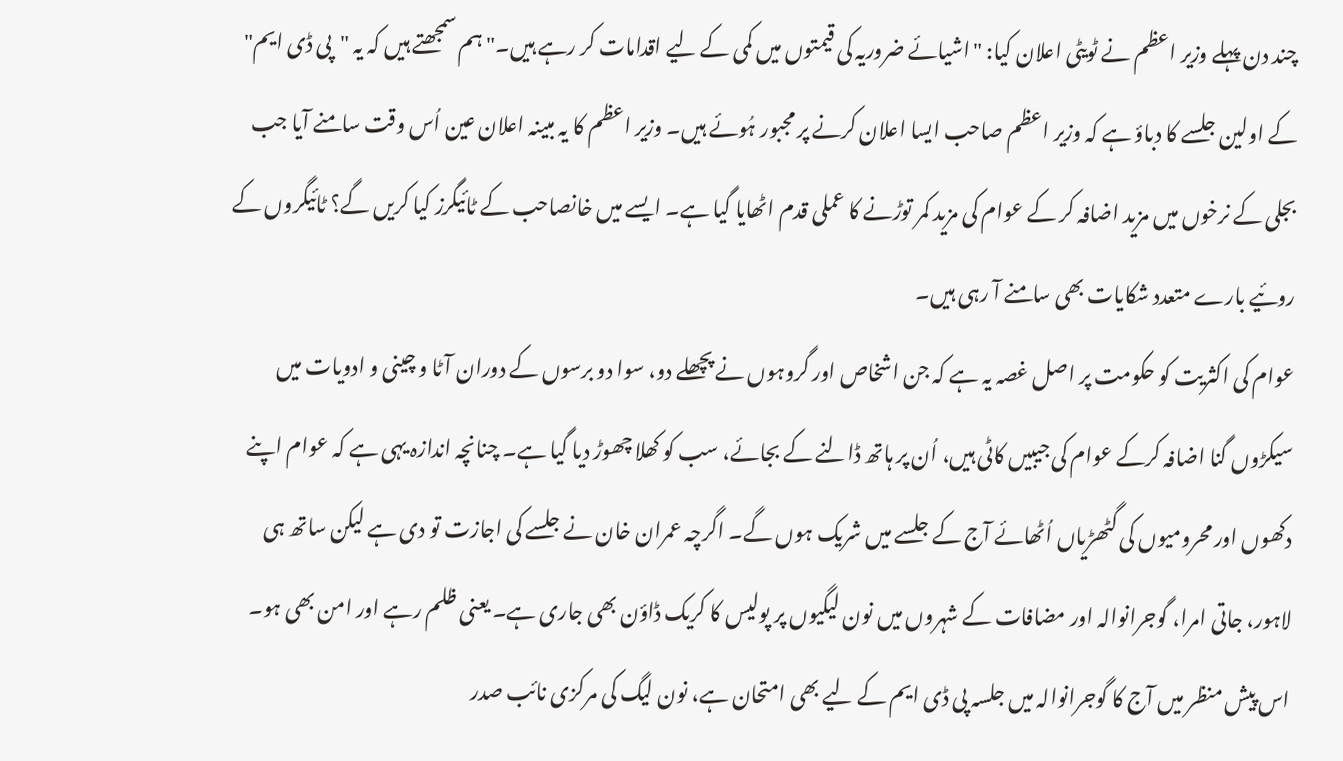چند دن پہلے وزیر اعظم نے ٹویٹی اعلان کیا: "اشیائے ضروریہ کی قیمتوں میں کمی کے لیے اقدامات کر رہے ہیں۔" ہم سمجھتے ہیں کہ یہ "پی ڈی ایم" کے اولین جلسے کا دباؤ ہے کہ وزیر اعظم صاحب ایسا اعلان کرنے پر مجبور ہُوئے ہیں۔ وزیر اعظم کا یہ مبینہ اعلان عین اُس وقت سامنے آیا جب بجلی کے نرخوں میں مزید اضافہ کر کے عوام کی مزید کمر توڑنے کا عملی قدم اٹھایا گیا ہے۔ ایسے میں خانصاحب کے ٹائیگرز کیا کریں گے؟ ٹائیگروں کے روئیے بارے متعدد شکایات بھی سامنے آ رہی ہیں۔
عوام کی اکثریت کو حکومت پر اصل غصہ یہ ہے کہ جن اشخاص اور گروہوں نے پچھلے دو، سوا دو برسوں کے دوران آٹا و چینی و ادویات میں سیکڑوں گنا اضافہ کرکے عوام کی جیبیں کاٹی ہیں، اُن پر ہاتھ ڈالنے کے بجائے، سب کو کھلا چھوڑ دیا گیا ہے۔ چنانچہ اندازہ یہی ہے کہ عوام اپنے دکھوں اور محرومیوں کی گٹھڑیاں اُٹھائے آج کے جلسے میں شریک ہوں گے۔ اگرچہ عمران خان نے جلسے کی اجازت تو دی ہے لیکن ساتھ ہی لاہور، جاتی امرا، گوجرانوالہ اور مضافات کے شہروں میں نون لیگیوں پر پولیس کا کریک ڈاؤن بھی جاری ہے۔ یعنی ظلم رہے اور امن بھی ہو۔
اس پیش منظر میں آج کا گوجرانوالہ میں جلسہ پی ڈی ایم کے لیے بھی امتحان ہے، نون لیگ کی مرکزی نائب صدر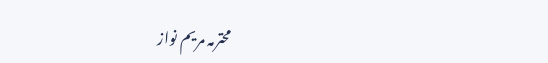محترمہ مریم نواز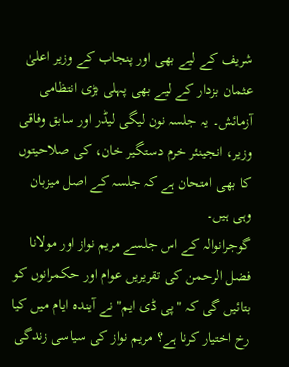شریف کے لیے بھی اور پنجاب کے وزیر اعلیٰ عثمان بزدار کے لیے بھی پہلی بڑی انتظامی آزمائش۔ یہ جلسہ نون لیگی لیڈر اور سابق وفاقی وزیر، انجینئر خرم دستگیر خان، کی صلاحیتوں کا بھی امتحان ہے کہ جلسہ کے اصل میزبان وہی ہیں۔
گوجرانوالہ کے اس جلسے مریم نواز اور مولانا فضل الرحمن کی تقریریں عوام اور حکمرانوں کو بتائیں گی کہ "پی ڈی ایم" نے آیندہ ایام میں کیا رخ اختیار کرنا ہے؟ مریم نواز کی سیاسی زندگی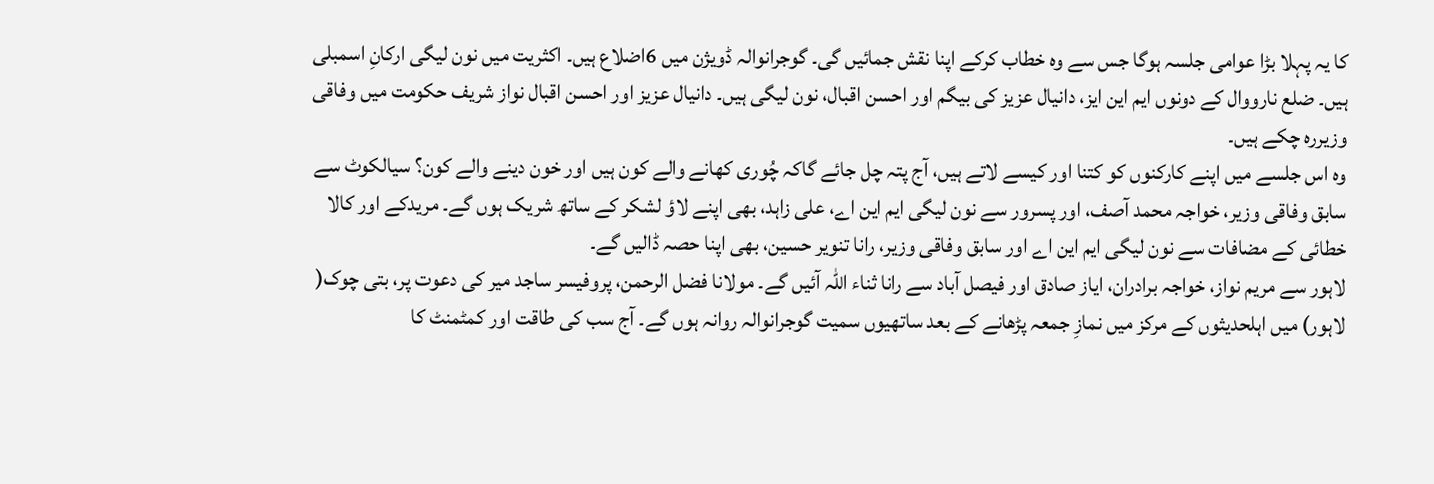کا یہ پہلا بڑا عوامی جلسہ ہوگا جس سے وہ خطاب کرکے اپنا نقش جمائیں گی۔ گوجرانوالہ ڈویژن میں 6اضلاع ہیں۔ اکثریت میں نون لیگی ارکانِ اسمبلی ہیں۔ ضلع نارووال کے دونوں ایم این ایز، دانیال عزیز کی بیگم اور احسن اقبال، نون لیگی ہیں۔ دانیال عزیز اور احسن اقبال نواز شریف حکومت میں وفاقی وزیررہ چکے ہیں۔
وہ اس جلسے میں اپنے کارکنوں کو کتنا اور کیسے لاتے ہیں، آج پتہ چل جائے گاکہ چُوری کھانے والے کون ہیں اور خون دینے والے کون؟ سیالکوٹ سے سابق وفاقی وزیر، خواجہ محمد آصف، اور پسرور سے نون لیگی ایم این اے، علی زاہد، بھی اپنے لاؤ لشکر کے ساتھ شریک ہوں گے۔ مریدکے اور کالا خطائی کے مضافات سے نون لیگی ایم این اے اور سابق وفاقی وزیر، رانا تنویر حسین، بھی اپنا حصہ ڈالیں گے۔
لاہور سے مریم نواز، خواجہ برادران، ایاز صادق اور فیصل آباد سے رانا ثناء اللہ آئیں گے۔ مولانا فضل الرحمن، پروفیسر ساجد میر کی دعوت پر، بتی چوک( لاہور) میں اہلحدیثوں کے مرکز میں نمازِ جمعہ پڑھانے کے بعد ساتھیوں سمیت گوجرانوالہ روانہ ہوں گے۔ آج سب کی طاقت اور کمٹمنٹ کا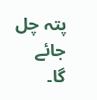پتہ چل جائے گا۔